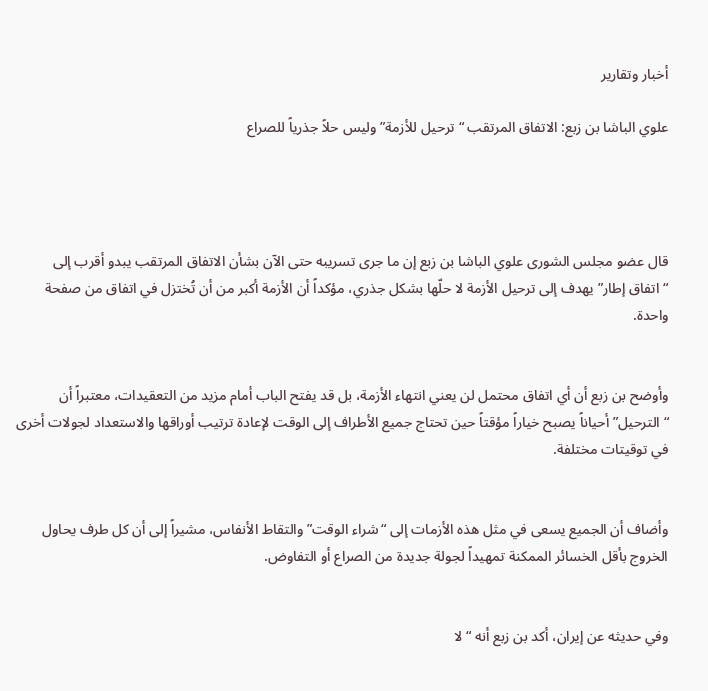أخبار وتقارير

علوي الباشا بن زبع: الاتفاق المرتقب “ترحيل للأزمة” وليس حلاً جذرياً للصراع




قال عضو مجلس الشورى علوي الباشا بن زبع إن ما جرى تسريبه حتى الآن بشأن الاتفاق المرتقب يبدو أقرب إلى “اتفاق إطار” يهدف إلى ترحيل الأزمة لا حلّها بشكل جذري، مؤكداً أن الأزمة أكبر من أن تُختزل في اتفاق من صفحة واحدة.


وأوضح بن زبع أن أي اتفاق محتمل لن يعني انتهاء الأزمة، بل قد يفتح الباب أمام مزيد من التعقيدات، معتبراً أن “الترحيل” أحياناً يصبح خياراً مؤقتاً حين تحتاج جميع الأطراف إلى الوقت لإعادة ترتيب أوراقها والاستعداد لجولات أخرى في توقيتات مختلفة.


وأضاف أن الجميع يسعى في مثل هذه الأزمات إلى “شراء الوقت” والتقاط الأنفاس، مشيراً إلى أن كل طرف يحاول الخروج بأقل الخسائر الممكنة تمهيداً لجولة جديدة من الصراع أو التفاوض.


وفي حديثه عن إيران، أكد بن زبع أنه “لا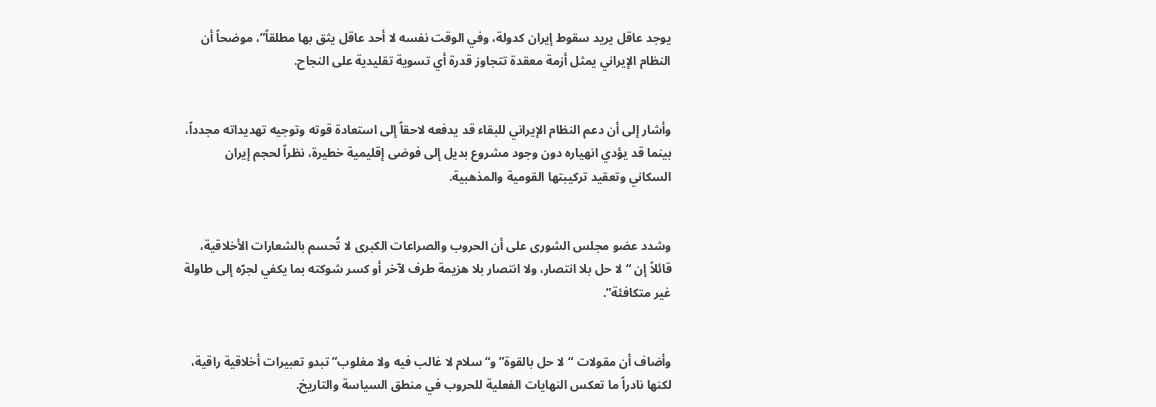يوجد عاقل يريد سقوط إيران كدولة، وفي الوقت نفسه لا أحد عاقل يثق بها مطلقاً”، موضحاً أن النظام الإيراني يمثل أزمة معقدة تتجاوز قدرة أي تسوية تقليدية على النجاح.


وأشار إلى أن دعم النظام الإيراني للبقاء قد يدفعه لاحقاً إلى استعادة قوته وتوجيه تهديداته مجدداً، بينما قد يؤدي انهياره دون وجود مشروع بديل إلى فوضى إقليمية خطيرة، نظراً لحجم إيران السكاني وتعقيد تركيبتها القومية والمذهبية.


وشدد عضو مجلس الشورى على أن الحروب والصراعات الكبرى لا تُحسم بالشعارات الأخلاقية، قائلاً إن “لا حل بلا انتصار، ولا انتصار بلا هزيمة طرف لآخر أو كسر شوكته بما يكفي لجرّه إلى طاولة غير متكافئة”.


وأضاف أن مقولات “لا حل بالقوة” و“سلام لا غالب فيه ولا مغلوب” تبدو تعبيرات أخلاقية راقية، لكنها نادراً ما تعكس النهايات الفعلية للحروب في منطق السياسة والتاريخ.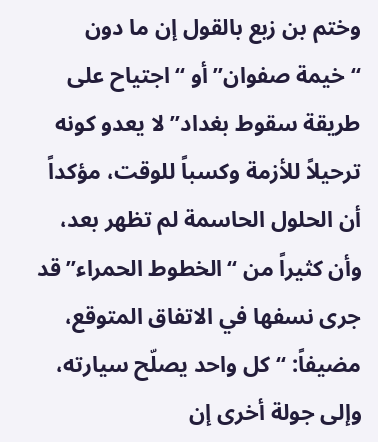وختم بن زبع بالقول إن ما دون “خيمة صفوان” أو “اجتياح على طريقة سقوط بغداد” لا يعدو كونه ترحيلاً للأزمة وكسباً للوقت، مؤكداً أن الحلول الحاسمة لم تظهر بعد، وأن كثيراً من “الخطوط الحمراء” قد جرى نسفها في الاتفاق المتوقع، مضيفاً: “كل واحد يصلّح سيارته، وإلى جولة أخرى إن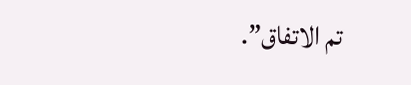تم الاتفاق”.